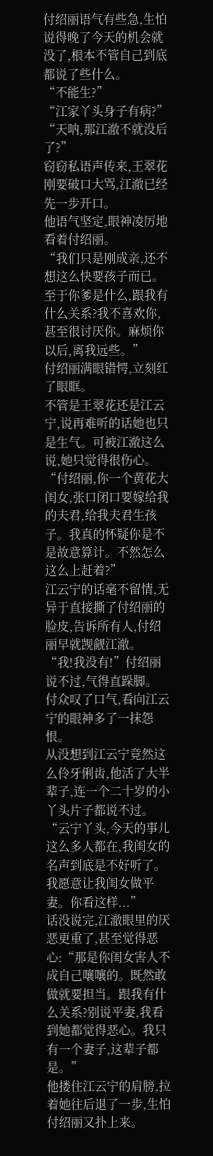付绍丽语气有些急,生怕说得晚了今天的机会就没了,根本不管自己到底都说了些什么。
“不能生?”
“江家丫头身子有病?”
“天呐,那江澈不就没后了?”
窃窃私语声传来,王翠花刚要破口大骂,江澈已经先一步开口。
他语气坚定,眼神凌厉地看着付绍丽。
“我们只是刚成亲,还不想这么快要孩子而已。至于你爹是什么,跟我有什么关系?我不喜欢你,甚至很讨厌你。麻烦你以后,离我远些。”
付绍丽满眼错愕,立刻红了眼眶。
不管是王翠花还是江云宁,说再难听的话她也只是生气。可被江澈这么说,她只觉得很伤心。
“付绍丽,你一个黄花大闺女,张口闭口要嫁给我的夫君,给我夫君生孩子。我真的怀疑你是不是故意算计。不然怎么这么上赶着?”
江云宁的话毫不留情,无异于直接撕了付绍丽的脸皮,告诉所有人,付绍丽早就觊觎江澈。
“我!我没有!”付绍丽说不过,气得直跺脚。
付众叹了口气,看向江云宁的眼神多了一抹怨恨。
从没想到江云宁竟然这么伶牙俐齿,他活了大半辈子,连一个二十岁的小丫头片子都说不过。
“云宁丫头,今天的事儿这么多人都在,我闺女的名声到底是不好听了。我愿意让我闺女做平妻。你看这样...”
话没说完,江澈眼里的厌恶更重了,甚至觉得恶心:“那是你闺女害人不成自己嚷嚷的。既然敢做就要担当。跟我有什么关系?别说平妻,我看到她都觉得恶心。我只有一个妻子,这辈子都是。”
他搂住江云宁的肩膀,拉着她往后退了一步,生怕付绍丽又扑上来。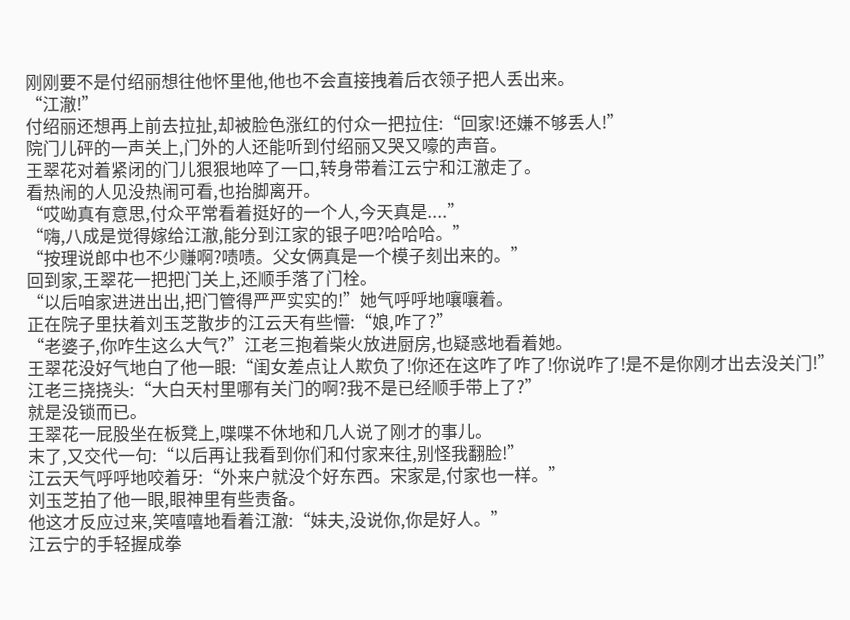刚刚要不是付绍丽想往他怀里他,他也不会直接拽着后衣领子把人丢出来。
“江澈!”
付绍丽还想再上前去拉扯,却被脸色涨红的付众一把拉住:“回家!还嫌不够丢人!”
院门儿砰的一声关上,门外的人还能听到付绍丽又哭又嚎的声音。
王翠花对着紧闭的门儿狠狠地啐了一口,转身带着江云宁和江澈走了。
看热闹的人见没热闹可看,也抬脚离开。
“哎呦真有意思,付众平常看着挺好的一个人,今天真是....”
“嗨,八成是觉得嫁给江澈,能分到江家的银子吧?哈哈哈。”
“按理说郎中也不少赚啊?啧啧。父女俩真是一个模子刻出来的。”
回到家,王翠花一把把门关上,还顺手落了门栓。
“以后咱家进进出出,把门管得严严实实的!”她气呼呼地嚷嚷着。
正在院子里扶着刘玉芝散步的江云天有些懵:“娘,咋了?”
“老婆子,你咋生这么大气?”江老三抱着柴火放进厨房,也疑惑地看着她。
王翠花没好气地白了他一眼:“闺女差点让人欺负了!你还在这咋了咋了!你说咋了!是不是你刚才出去没关门!”
江老三挠挠头:“大白天村里哪有关门的啊?我不是已经顺手带上了?”
就是没锁而已。
王翠花一屁股坐在板凳上,喋喋不休地和几人说了刚才的事儿。
末了,又交代一句:“以后再让我看到你们和付家来往,别怪我翻脸!”
江云天气呼呼地咬着牙:“外来户就没个好东西。宋家是,付家也一样。”
刘玉芝拍了他一眼,眼神里有些责备。
他这才反应过来,笑嘻嘻地看着江澈:“妹夫,没说你,你是好人。”
江云宁的手轻握成拳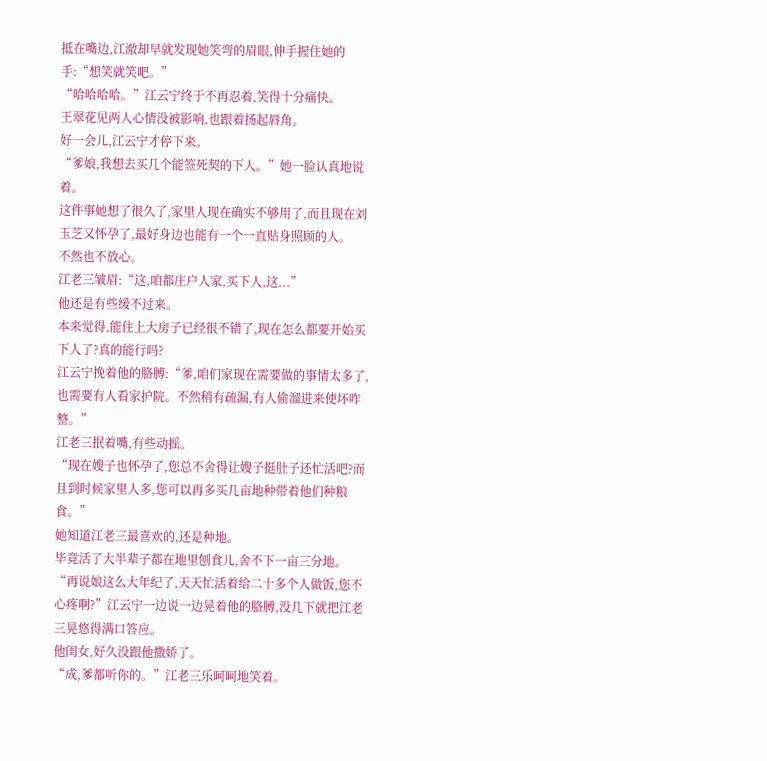抵在嘴边,江澈却早就发现她笑弯的眉眼,伸手握住她的手:“想笑就笑吧。”
“哈哈哈哈。”江云宁终于不再忍着,笑得十分痛快。
王翠花见两人心情没被影响,也跟着扬起唇角。
好一会儿,江云宁才停下来。
“爹娘,我想去买几个能签死契的下人。”她一脸认真地说着。
这件事她想了很久了,家里人现在确实不够用了,而且现在刘玉芝又怀孕了,最好身边也能有一个一直贴身照顾的人。
不然也不放心。
江老三皱眉:“这,咱都庄户人家,买下人,这...”
他还是有些缓不过来。
本来觉得,能住上大房子已经很不错了,现在怎么都要开始买下人了?真的能行吗?
江云宁挽着他的胳膊:“爹,咱们家现在需要做的事情太多了,也需要有人看家护院。不然稍有疏漏,有人偷溜进来使坏咋整。”
江老三抿着嘴,有些动摇。
“现在嫂子也怀孕了,您总不舍得让嫂子挺肚子还忙活吧?而且到时候家里人多,您可以再多买几亩地种带着他们种粮食。”
她知道江老三最喜欢的,还是种地。
毕竟活了大半辈子都在地里刨食儿,舍不下一亩三分地。
“再说娘这么大年纪了,天天忙活着给二十多个人做饭,您不心疼啊?”江云宁一边说一边晃着他的胳膊,没几下就把江老三晃悠得满口答应。
他闺女,好久没跟他撒娇了。
“成,爹都听你的。”江老三乐呵呵地笑着。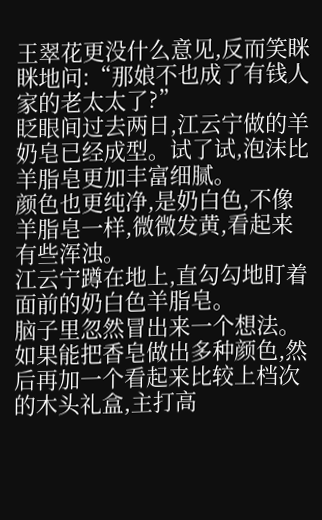王翠花更没什么意见,反而笑眯眯地问:“那娘不也成了有钱人家的老太太了?”
眨眼间过去两日,江云宁做的羊奶皂已经成型。试了试,泡沫比羊脂皂更加丰富细腻。
颜色也更纯净,是奶白色,不像羊脂皂一样,微微发黄,看起来有些浑浊。
江云宁蹲在地上,直勾勾地盯着面前的奶白色羊脂皂。
脑子里忽然冒出来一个想法。
如果能把香皂做出多种颜色,然后再加一个看起来比较上档次的木头礼盒,主打高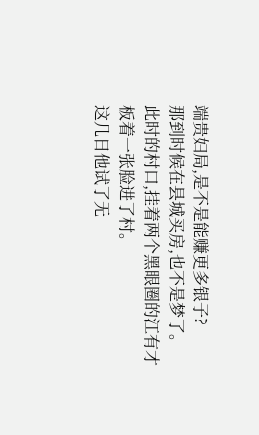端贵妇局,是不是能赚更多银子?
那到时候在县城买房,也不是梦了。
此时的村口,挂着两个黑眼圈的江有才板着一张脸进了村。
这几日他试了无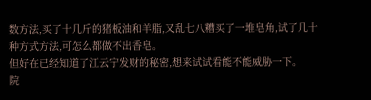数方法,买了十几斤的猪板油和羊脂,又乱七八糟买了一堆皂角,试了几十种方式方法,可怎么都做不出香皂。
但好在已经知道了江云宁发财的秘密,想来试试看能不能威胁一下。
院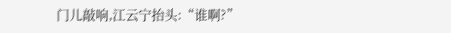门儿敲响,江云宁抬头:“谁啊?”